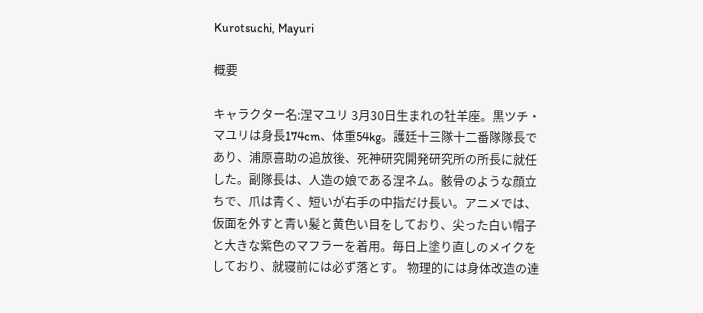Kurotsuchi, Mayuri

概要

キャラクター名:涅マユリ 3月30日生まれの牡羊座。黒ツチ・マユリは身長174cm、体重54kg。護廷十三隊十二番隊隊長であり、浦原喜助の追放後、死神研究開発研究所の所長に就任した。副隊長は、人造の娘である涅ネム。骸骨のような顔立ちで、爪は青く、短いが右手の中指だけ長い。アニメでは、仮面を外すと青い髪と黄色い目をしており、尖った白い帽子と大きな紫色のマフラーを着用。毎日上塗り直しのメイクをしており、就寝前には必ず落とす。 物理的には身体改造の達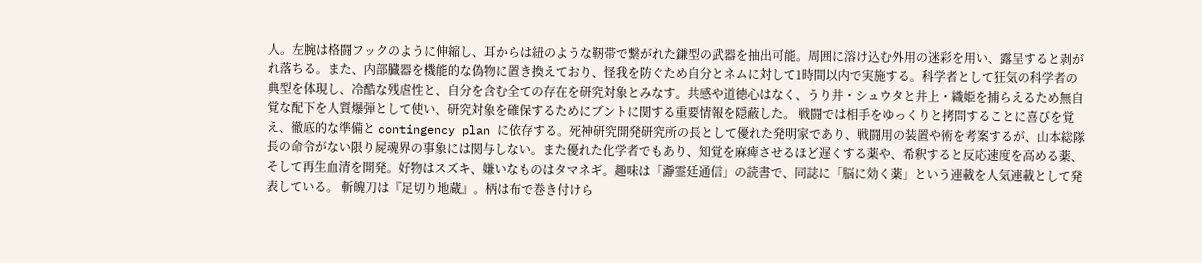人。左腕は格闘フックのように伸縮し、耳からは紐のような靭帯で繋がれた鎌型の武器を抽出可能。周囲に溶け込む外用の迷彩を用い、露呈すると剥がれ落ちる。また、内部臓器を機能的な偽物に置き換えており、怪我を防ぐため自分とネムに対して1時間以内で実施する。科学者として狂気の科学者の典型を体現し、冷酷な残虐性と、自分を含む全ての存在を研究対象とみなす。共感や道徳心はなく、うり井・シュウタと井上・織姫を捕らえるため無自覚な配下を人質爆弾として使い、研究対象を確保するためにブントに関する重要情報を隠蔽した。 戦闘では相手をゆっくりと拷問することに喜びを覚え、徹底的な準備と contingency plan に依存する。死神研究開発研究所の長として優れた発明家であり、戦闘用の装置や術を考案するが、山本総隊長の命令がない限り屍魂界の事象には関与しない。また優れた化学者でもあり、知覚を麻痺させるほど遅くする薬や、希釈すると反応速度を高める薬、そして再生血清を開発。好物はスズキ、嫌いなものはタマネギ。趣味は「瀞霊廷通信」の読書で、同誌に「脳に効く薬」という連載を人気連載として発表している。 斬魄刀は『足切り地蔵』。柄は布で巻き付けら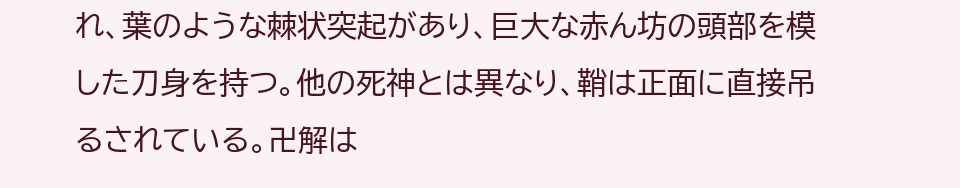れ、葉のような棘状突起があり、巨大な赤ん坊の頭部を模した刀身を持つ。他の死神とは異なり、鞘は正面に直接吊るされている。卍解は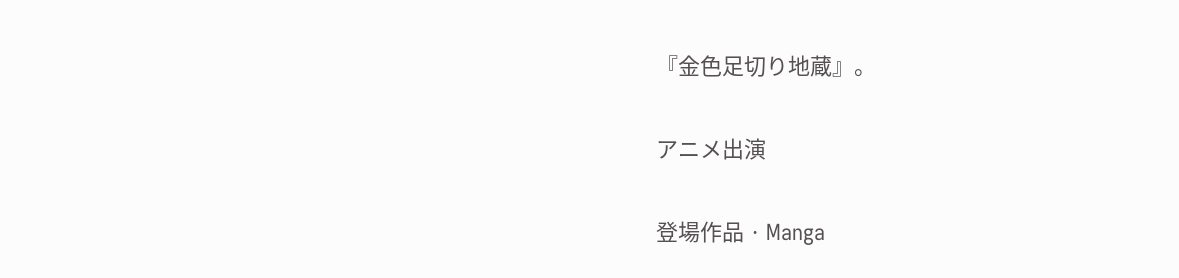『金色足切り地蔵』。

アニメ出演

登場作品 · Manga